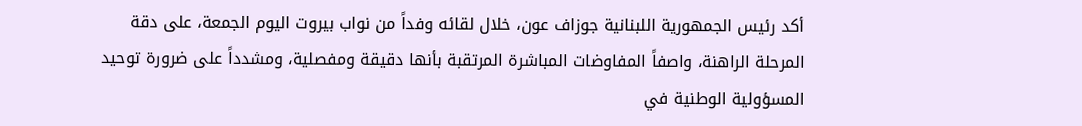أكد رئيس الجمهورية اللبنانية جوزاف عون، خلال لقائه وفداً من نواب بيروت اليوم الجمعة، على دقة المرحلة الراهنة، واصفاً المفاوضات المباشرة المرتقبة بأنها دقيقة ومفصلية، ومشدداً على ضرورة توحيد المسؤولية الوطنية في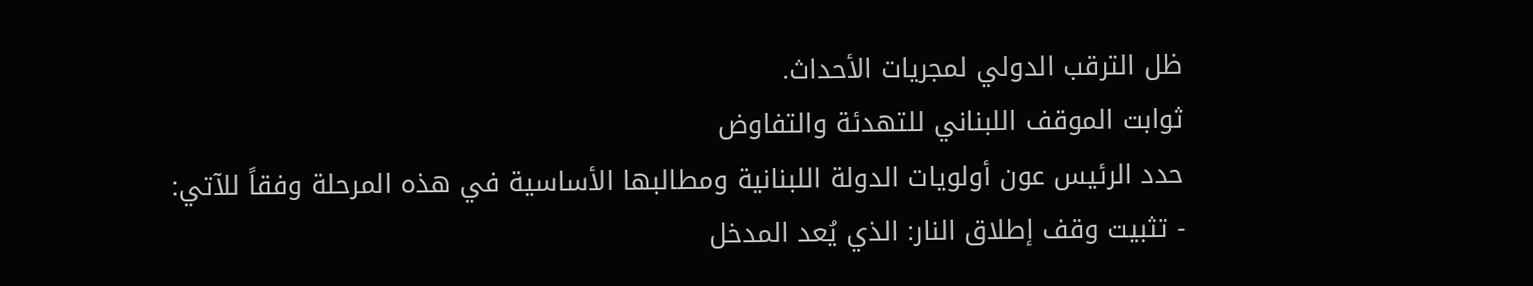ظل الترقب الدولي لمجريات الأحداث.
ثوابت الموقف اللبناني للتهدئة والتفاوض
حدد الرئيس عون أولويات الدولة اللبنانية ومطالبها الأساسية في هذه المرحلة وفقاً للآتي:
- تثبيت وقف إطلاق النار: الذي يُعد المدخل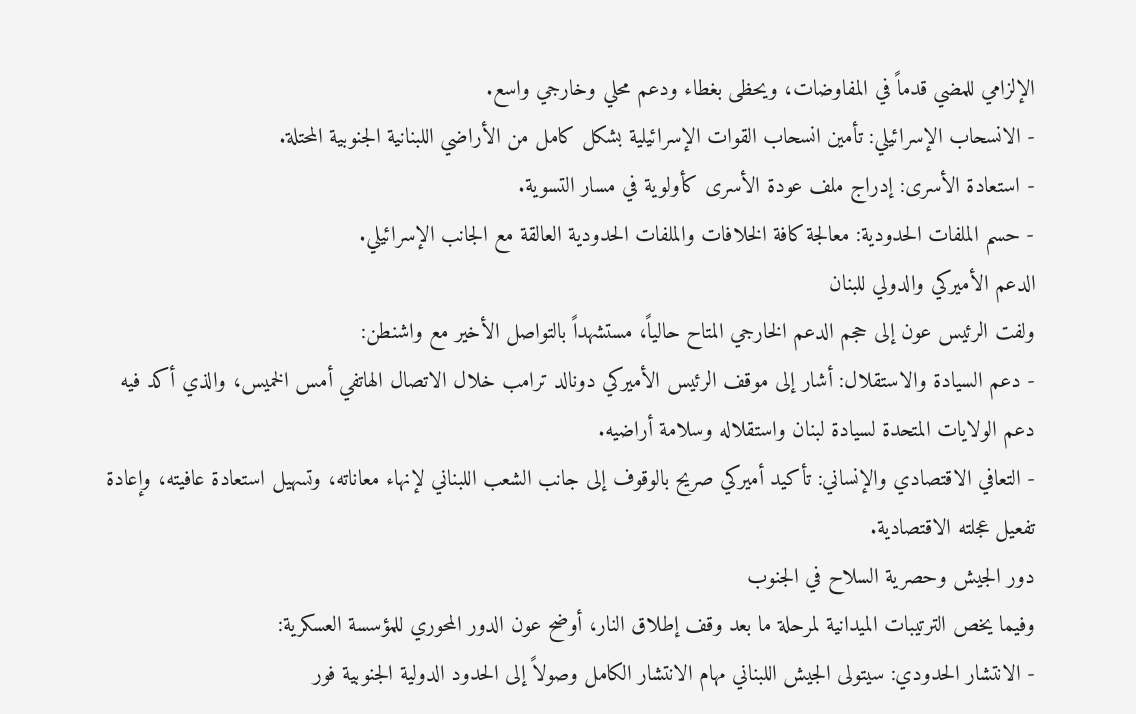الإلزامي للمضي قدماً في المفاوضات، ويحظى بغطاء ودعم محلي وخارجي واسع.
- الانسحاب الإسرائيلي: تأمين انسحاب القوات الإسرائيلية بشكل كامل من الأراضي اللبنانية الجنوبية المحتلة.
- استعادة الأسرى: إدراج ملف عودة الأسرى كأولوية في مسار التسوية.
- حسم الملفات الحدودية: معالجة كافة الخلافات والملفات الحدودية العالقة مع الجانب الإسرائيلي.
الدعم الأميركي والدولي للبنان
ولفت الرئيس عون إلى حجم الدعم الخارجي المتاح حالياً، مستشهداً بالتواصل الأخير مع واشنطن:
- دعم السيادة والاستقلال: أشار إلى موقف الرئيس الأميركي دونالد ترامب خلال الاتصال الهاتفي أمس الخميس، والذي أكد فيه دعم الولايات المتحدة لسيادة لبنان واستقلاله وسلامة أراضيه.
- التعافي الاقتصادي والإنساني: تأكيد أميركي صريح بالوقوف إلى جانب الشعب اللبناني لإنهاء معاناته، وتسهيل استعادة عافيته، وإعادة تفعيل عجلته الاقتصادية.
دور الجيش وحصرية السلاح في الجنوب
وفيما يخص الترتيبات الميدانية لمرحلة ما بعد وقف إطلاق النار، أوضح عون الدور المحوري للمؤسسة العسكرية:
- الانتشار الحدودي: سيتولى الجيش اللبناني مهام الانتشار الكامل وصولاً إلى الحدود الدولية الجنوبية فور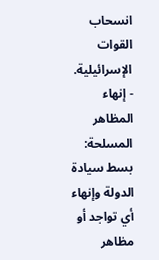انسحاب القوات الإسرائيلية.
- إنهاء المظاهر المسلحة: بسط سيادة الدولة وإنهاء أي تواجد أو مظاهر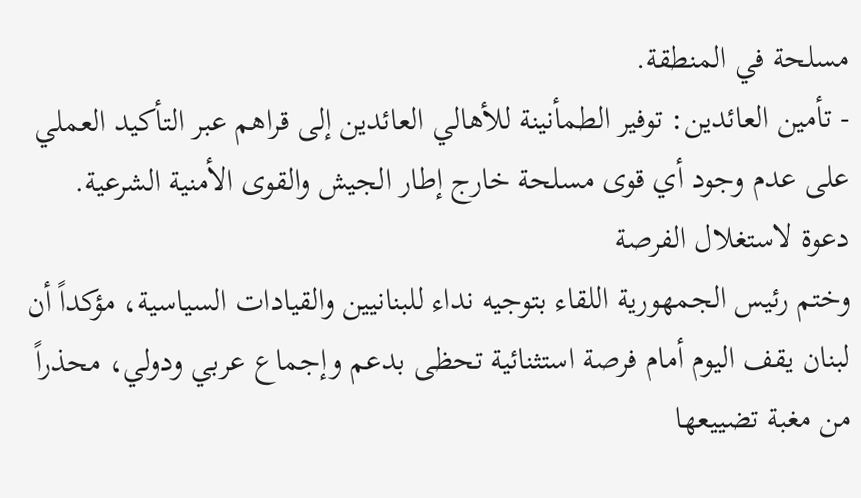مسلحة في المنطقة.
- تأمين العائدين: توفير الطمأنينة للأهالي العائدين إلى قراهم عبر التأكيد العملي على عدم وجود أي قوى مسلحة خارج إطار الجيش والقوى الأمنية الشرعية.
دعوة لاستغلال الفرصة
وختم رئيس الجمهورية اللقاء بتوجيه نداء للبنانيين والقيادات السياسية، مؤكداً أن لبنان يقف اليوم أمام فرصة استثنائية تحظى بدعم وإجماع عربي ودولي، محذراً من مغبة تضييعها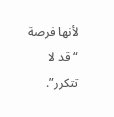لأنها فرصة “قد لا تتكرر”.